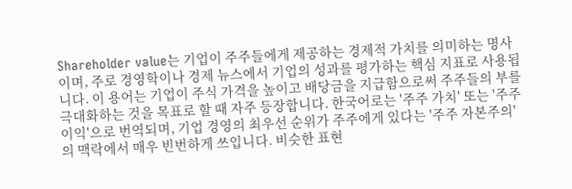Shareholder value는 기업이 주주들에게 제공하는 경제적 가치를 의미하는 명사이며, 주로 경영학이나 경제 뉴스에서 기업의 성과를 평가하는 핵심 지표로 사용됩니다. 이 용어는 기업이 주식 가격을 높이고 배당금을 지급함으로써 주주들의 부를 극대화하는 것을 목표로 할 때 자주 등장합니다. 한국어로는 '주주 가치' 또는 '주주 이익'으로 번역되며, 기업 경영의 최우선 순위가 주주에게 있다는 '주주 자본주의'의 맥락에서 매우 빈번하게 쓰입니다. 비슷한 표현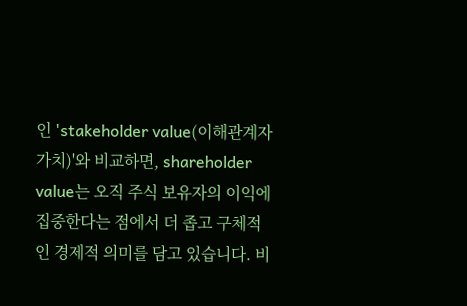인 'stakeholder value(이해관계자 가치)'와 비교하면, shareholder value는 오직 주식 보유자의 이익에 집중한다는 점에서 더 좁고 구체적인 경제적 의미를 담고 있습니다. 비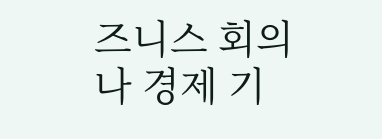즈니스 회의나 경제 기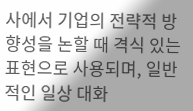사에서 기업의 전략적 방향성을 논할 때 격식 있는 표현으로 사용되며, 일반적인 일상 대화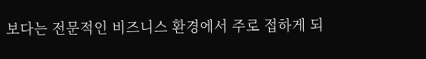보다는 전문적인 비즈니스 환경에서 주로 접하게 되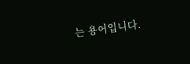는 용어입니다.